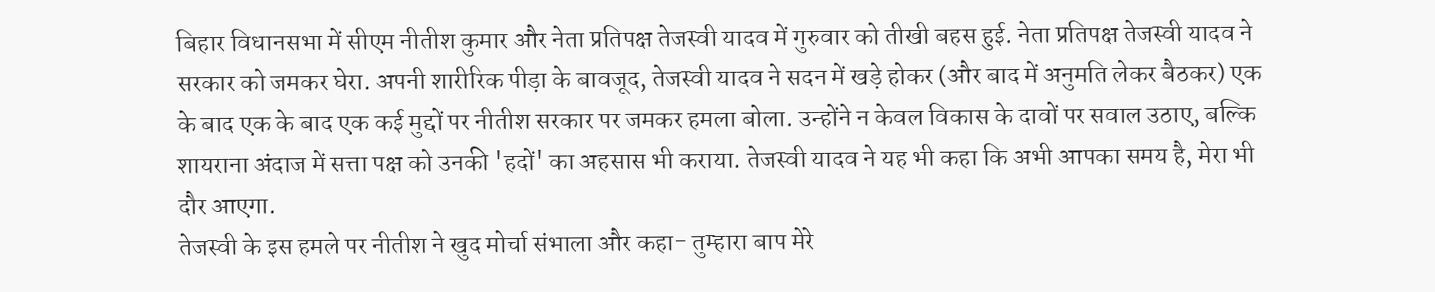बिहार विधानसभा में सीएम नीतीश कुमार और नेता प्रतिपक्ष तेजस्वी यादव में गुरुवार को तीखी बहस हुई. नेता प्रतिपक्ष तेजस्वी यादव ने सरकार को जमकर घेरा. अपनी शारीरिक पीड़ा के बावजूद, तेजस्वी यादव ने सदन में खड़े होकर (और बाद में अनुमति लेकर बैठकर) एक के बाद एक के बाद एक कई मुद्दों पर नीतीश सरकार पर जमकर हमला बोला. उन्होंने न केवल विकास के दावों पर सवाल उठाए, बल्कि शायराना अंदाज में सत्ता पक्ष को उनकी 'हदों' का अहसास भी कराया. तेजस्वी यादव ने यह भी कहा कि अभी आपका समय है, मेरा भी दौर आएगा.
तेजस्वी के इस हमले पर नीतीश ने खुद मोर्चा संभाला और कहा- तुम्हारा बाप मेरे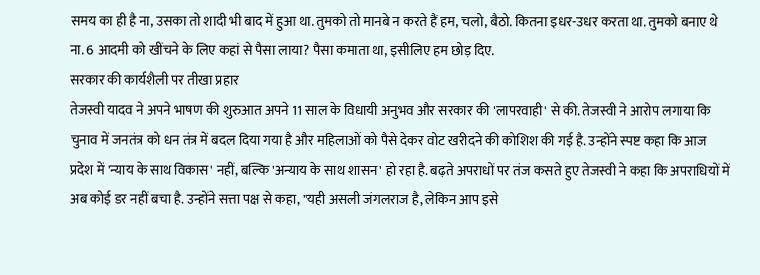समय का ही है ना, उसका तो शादी भी बाद में हुआ था. तुमको तो मानबे न करते हैं हम, चलो, बैठो. कितना इधर-उधर करता था. तुमको बनाए थे ना. 6 आदमी को खींचने के लिए कहां से पैसा लाया? पैसा कमाता था, इसीलिए हम छोड़ दिए.
सरकार की कार्यशैली पर तीखा प्रहार
तेजस्वी यादव ने अपने भाषण की शुरुआत अपने 11 साल के विधायी अनुभव और सरकार की 'लापरवाही' से की. तेजस्वी ने आरोप लगाया कि चुनाव में जनतंत्र को धन तंत्र में बदल दिया गया है और महिलाओं को पैसे देकर वोट खरीदने की कोशिश की गई है. उन्होंने स्पष्ट कहा कि आज प्रदेश में 'न्याय के साथ विकास' नहीं, बल्कि 'अन्याय के साथ शासन' हो रहा है. बढ़ते अपराधों पर तंज कसते हुए तेजस्वी ने कहा कि अपराधियों में अब कोई डर नहीं बचा है. उन्होंने सत्ता पक्ष से कहा, "यही असली जंगलराज है, लेकिन आप इसे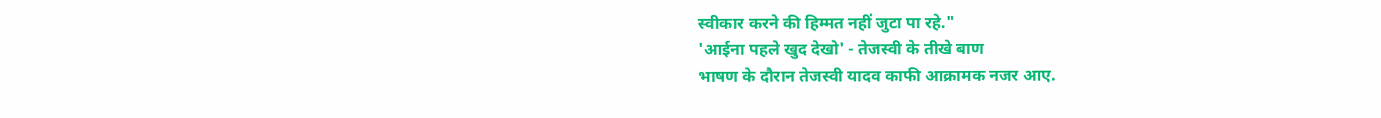स्वीकार करने की हिम्मत नहीं जुटा पा रहे."
'आईना पहले खुद देखो' - तेजस्वी के तीखे बाण
भाषण के दौरान तेजस्वी यादव काफी आक्रामक नजर आए.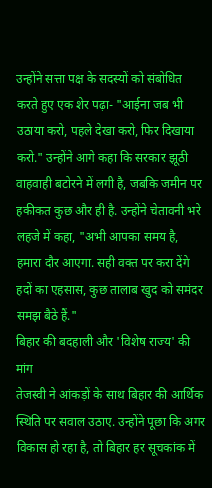उन्होंने सत्ता पक्ष के सदस्यों को संबोधित करते हुए एक शेर पढ़ा- "आईना जब भी उठाया करो, पहले देखा करो, फिर दिखाया करो." उन्होंने आगे कहा कि सरकार झूठी वाहवाही बटोरने में लगी है, जबकि जमीन पर हकीकत कुछ और ही है. उन्होंने चेतावनी भरे लहजे में कहा, "अभी आपका समय है, हमारा दौर आएगा. सही वक्त पर करा देंगे हदों का एहसास, कुछ तालाब खुद को समंदर समझ बैठे हैं."
बिहार की बदहाली और 'विशेष राज्य' की मांग
तेजस्वी ने आंकड़ों के साथ बिहार की आर्थिक स्थिति पर सवाल उठाए. उन्होंने पूछा कि अगर विकास हो रहा है, तो बिहार हर सूचकांक में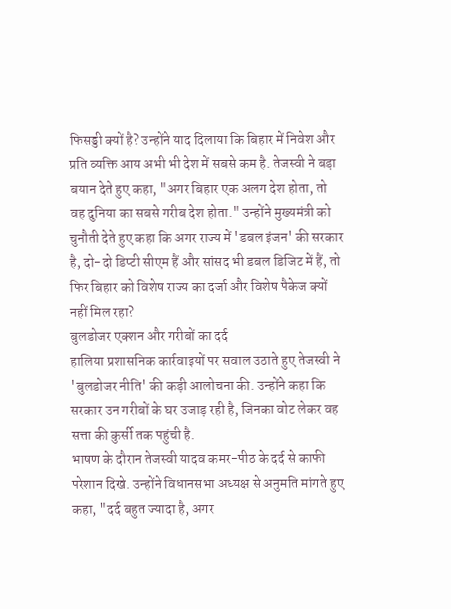फिसड्डी क्यों है? उन्होंने याद दिलाया कि बिहार में निवेश और प्रति व्यक्ति आय अभी भी देश में सबसे कम है. तेजस्वी ने बड़ा बयान देते हुए कहा, "अगर बिहार एक अलग देश होता, तो वह दुनिया का सबसे गरीब देश होता." उन्होंने मुख्यमंत्री को चुनौती देते हुए कहा कि अगर राज्य में 'डबल इंजन' की सरकार है, दो-दो डिप्टी सीएम हैं और सांसद भी डबल डिजिट में हैं, तो फिर बिहार को विशेष राज्य का दर्जा और विशेष पैकेज क्यों नहीं मिल रहा?
बुलडोजर एक्शन और गरीबों का दर्द
हालिया प्रशासनिक कार्रवाइयों पर सवाल उठाते हुए तेजस्वी ने 'बुलडोजर नीति' की कड़ी आलोचना की. उन्होंने कहा कि सरकार उन गरीबों के घर उजाड़ रही है, जिनका वोट लेकर वह सत्ता की कुर्सी तक पहुंची है.
भाषण के दौरान तेजस्वी यादव कमर-पीठ के दर्द से काफी परेशान दिखे. उन्होंने विधानसभा अध्यक्ष से अनुमति मांगते हुए कहा, "दर्द बहुत ज्यादा है, अगर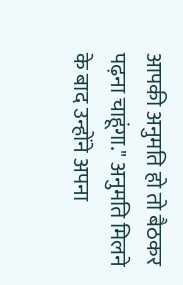आपकी अनुमति हो तो बैठकर पढ़ना चाहूंगा." अनुमति मिलने के बाद उन्होंने अपना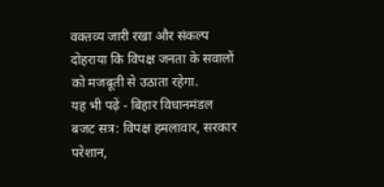वक्तव्य जारी रखा और संकल्प दोहराया कि विपक्ष जनता के सवालों को मजबूती से उठाता रहेगा.
यह भी पढ़ें - बिहार विधानमंडल बजट सत्र: विपक्ष हमलावार, सरकार परेशान,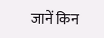जानें किन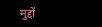मुद्दों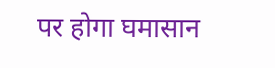पर होगा घमासान